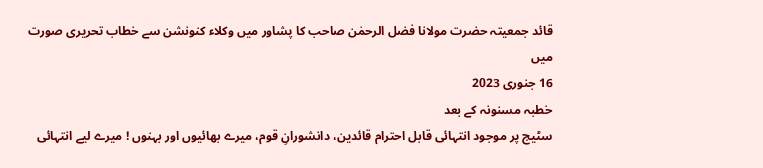قائد جمعیتہ حضرت مولانا فضل الرحمٰن صاحب کا پشاور میں وکلاء کنونشن سے خطاب تحریری صورت میں
16 جنوری 2023
خطبہ مسنونہ کے بعد
سٹیج پر موجود انتہائی قابل احترام قائدین، دانشورانِ قوم، میرے بھائیوں اور بہنوں ! میرے لیے انتہائی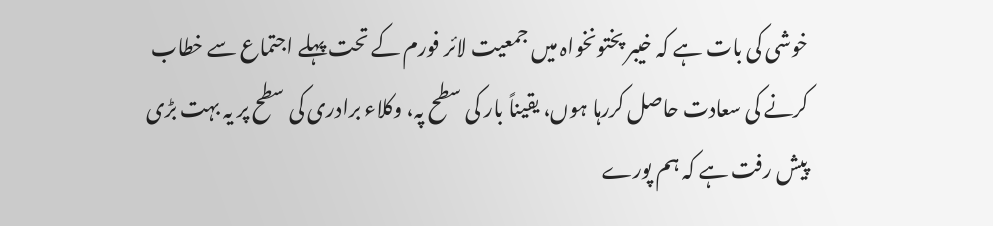خوشی کی بات ہے کہ خیبر پختونخواہ میں جمعیت لائر فورم کے تحت پہلے اجتماع سے خطاب کرنے کی سعادت حاصل کررہا ہوں، یقیناً بار کی سطح پہ، وکلاء برادری کی سطح پر یہ بہت بڑی پیش رفت ہے کہ ہم پورے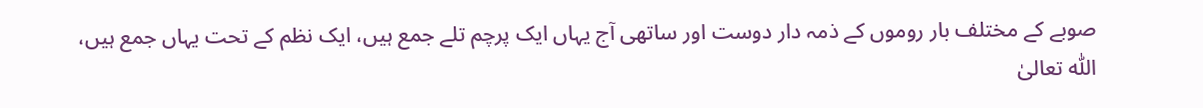صوبے کے مختلف بار روموں کے ذمہ دار دوست اور ساتھی آج یہاں ایک پرچم تلے جمع ہیں، ایک نظم کے تحت یہاں جمع ہیں، اللّٰہ تعالیٰ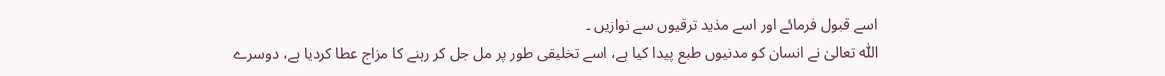اسے قبول فرمائے اور اسے مذید ترقیوں سے نوازیں ۔
اللّٰہ تعالیٰ نے انسان کو مدنیوں طبع پیدا کیا ہے، اسے تخلیقی طور پر مل جل کر رہنے کا مزاج عطا کردیا ہے، دوسرے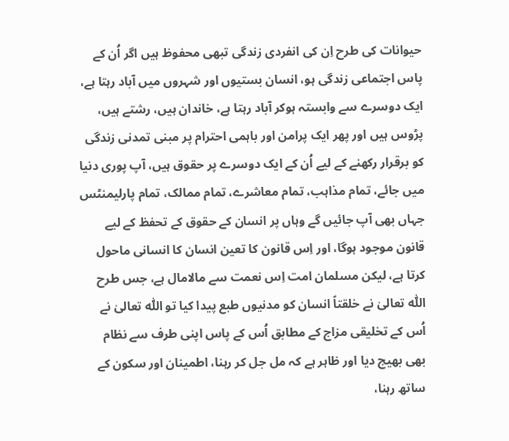حیوانات کی طرح اِن کی انفردی زندگی تبھی محفوظ ہیں اگر اُن کے پاس اجتماعی زندگی ہو، انسان بستیوں اور شہروں میں آباد رہتا ہے، ایک دوسرے سے وابستہ ہوکر آباد رہتا ہے، خاندان ہیں، رشتے ہیں، پڑوس ہیں اور پھر ایک پرامن اور باہمی احترام پر مبنی تمدنی زندگی کو برقرار رکھنے کے لیے اُن کے ایک دوسرے پر حقوق ہیں، آپ پوری دنیا میں جائے، تمام مذاہب، تمام معاشرے، تمام ممالک، تمام پارلیمنٹس جہاں بھی آپ جائیں گے وہاں پر انسان کے حقوق کے تحفظ کے لیے قانون موجود ہوگا، اور اِس قانون کا تعین انسان کا انسانی ماحول کرتا ہے، لیکن مسلمان امت اِس نعمت سے مالامال ہے، جس طرح اللّٰہ تعالیٰ نے خلقتاً انسان کو مدنیوں طبع پیدا کیا تو اللّٰہ تعالیٰ نے اُس کے تخلیقی مزاج کے مطابق اُس کے پاس اپنی طرف سے نظام بھی بھیج دیا اور ظاہر ہے کہ مل جل کر رہنا، اطمینان اور سکون کے ساتھ رہنا،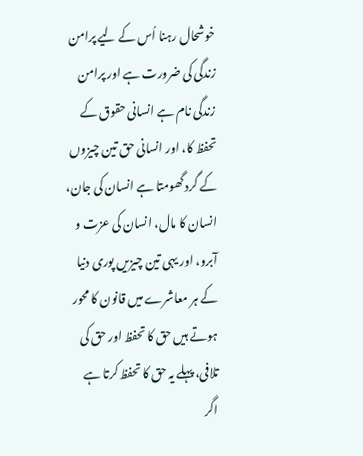خوشحال رہنا اُس کے لیے پرامن زندگی کی ضرورت ہے اور پرامن زندگی نام ہے انسانی حقوق کے تحفظ کا، اور انسانی حق تین چیزوں کے گرد گھومتا ہے انسان کی جان، انسان کا مال، انسان کی عزت و آبرو، اور یہی تین چیزیں پوری دنیا کے ہر معاشرے میں قانون کا محور ہوتے ہیں حق کا تحفظ اور حق کی تلافی، پہلے یہ حق کا تحفظ کرتا ہے اگر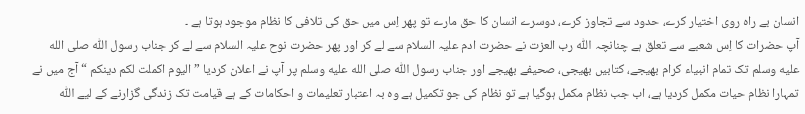انسان بے راہ روی اختیار کرے، حدود سے تجاوز کرے، دوسرے انسان کا حق مارے تو پھر اِس میں حق کی تلافی کا نظام موجود ہوتا ہے ۔
آپ حضرات کا اِس شعبے سے تعلق ہے چنانچہ اللّٰہ رب العزت نے حضرت ادم علیہ السلام سے لے کر اور پھر حضرت نوح علیہ السلام سے لے کر جناب رسول اللّٰہ صلى الله عليه وسلم تک تمام انبیاء کرام بھیجے، کتابیں بھیجی، صحیفے بھیجے اور جناب رسول اللّٰہ صلى الله عليه وسلم پر آپ نے اعلان کردیا ” الیوم اکملت لکم دینکم “ آج میں نے تمہارا نظام حیات مکمل کردیا ہے، اب جب نظام مکمل ہوگیا ہے تو نظام کی جو تکمیل ہے وہ بہ اعتبار تعلیمات و احکامات کے ہے قیامت تک زندگی گزارنے کے لیے اللّٰہ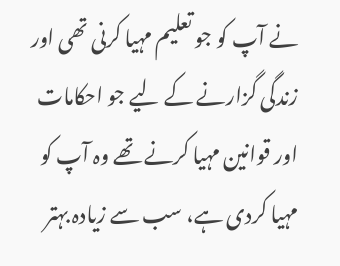نے آپ کو جو تعلیم مہیا کرنی تھی اور زندگی گزارنے کے لیے جو احکامات اور قوانين مہیا کرنے تھے وہ آپ کو مہیا کردی ہے، سب سے زیادہ بہتر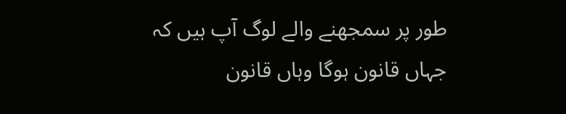طور پر سمجھنے والے لوگ آپ ہیں کہ جہاں قانون ہوگا وہاں قانون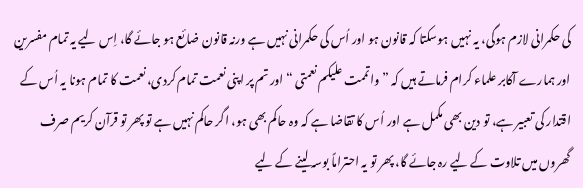کی حکمرانی لازم ہوگی، یہ نہیں ہوسکتا کہ قانون ہو اور اُس کی حکمرانی نہیں ہے ورنہ قانون ضائع ہو جائے گا، اِس لیے یہ تمام مفسرین اور ہمارے آکابر علماء کرام فرماتے ہیں کہ ” واتممت علیکم نعمتی “ اور تم پر اپنی نعمت تمام کردی، نعمت کا تمام ہونا یہ اُس کے اقتدار کی تعبیر ہے، تو دین بھی مکمل ہے اور اُس کا تقاضا ہے کہ وہ حاکم بھی ہو، اگر حاکم نہیں ہے تو پھر تو قرآن کریم صرف گھروں میں تلاوت کے لیے رہ جائے گا، پھر تو یہ احتراماً بوسہ لینے کے لیے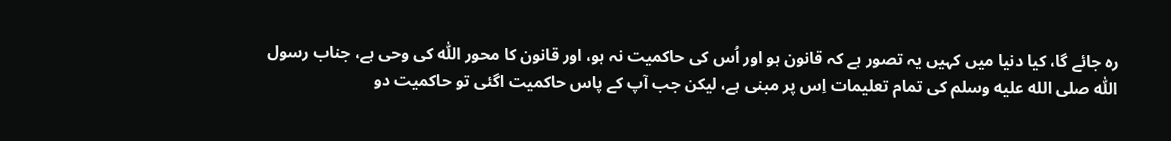رہ جائے گا، کیا دنیا میں کہیں یہ تصور ہے کہ قانون ہو اور اُس کی حاکمیت نہ ہو، اور قانون کا محور اللّٰہ کی وحی ہے، جناب رسول اللّٰہ صلى الله عليه وسلم کی تمام تعلیمات اِس پر مبنی ہے، لیکن جب آپ کے پاس حاکمیت اگئی تو حاکمیت دو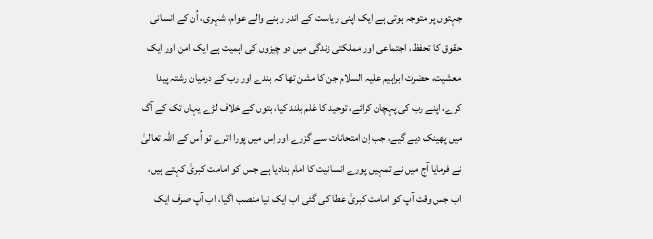جہتوں پر متوجہ ہوتی ہے ایک اپنی ریاست کے اندر رہنے والے عوام، شہری، اُن کے انسانی حقوق کا تحفظ، اجتماعی اور مملکتی زندگی میں دو چیزوں کی اہمیت ہے ایک امن اور ایک معشیت، حضرت ابراہیم علیہ السلام جن کا مشن تھا کہ بندے اور رب کے درمیان رشتہ پیدا کرے، اپنے رب کی پہچان کرائے، توحید کا عَلم بلند کیا، بتوں کے خلاف لڑے یہاں تک کے آگ میں پھینک دیے گیے، جب اِن امتحانات سے گزرے اور اِس میں پورا اترے تو اُس کے اللّٰہ تعالیٰ نے فرمایا آج میں نے تمہیں پورے انسانیت کا امام بنادیا ہے جس کو امامت کبریٰ کہتے ہیں، اب جس وقت آپ کو امامت کبریٰ عطا کی گئی اب ایک نیا منصب اگیا، اب آپ صرف ایک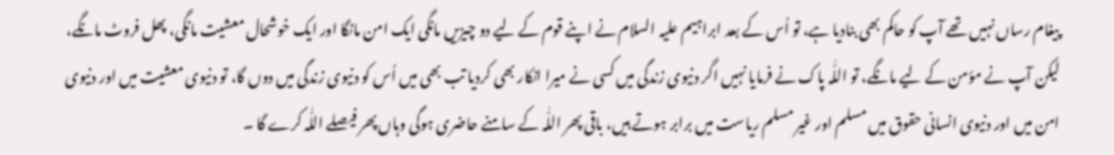پیغام رساں نہیں تھے آپ کو حاکم بھی بنادیا ہے، تو اُس کے بعد ابراہیم علیہ السلام نے اپنے قوم کے لیے دو چیزیں مانگی ایک امن مانگا اور ایک خوشحال معشیت مانگی، پھل فروٹ مانگے، لیکن آپ نے مؤمن کے لیے مانگے، تو اللّٰہ پاک نے فرمایا نہیں اگر دنیوی زندگی میں کسی نے میرا انکار بھی کردیا تب بھی میں اُس کو دنیوی زندگی میں دوں گا، تو دنیوی معشیت میں اور دنیوی امن میں اور دنیوی انسانی حقوق میں مسلم اور غیر مسلم ریاست میں برابر ہوتے ہیں، باقی پھر اللّٰہ کے سامنے حاضری ہوگی وہاں پھر فیصلے اللّٰہ کرے گا ۔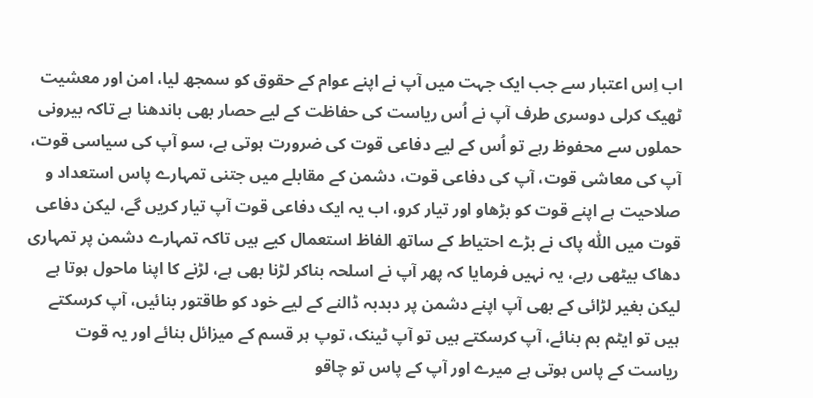اب اِس اعتبار سے جب ایک جہت میں آپ نے اپنے عوام کے حقوق کو سمجھ لیا، امن اور معشیت ٹھیک کرلی دوسری طرف آپ نے اُس ریاست کی حفاظت کے لیے حصار بھی باندھنا ہے تاکہ بیرونی حملوں سے محفوظ رہے تو اُس کے لیے دفاعی قوت کی ضرورت ہوتی ہے، سو آپ کی سیاسی قوت، آپ کی معاشی قوت، آپ کی دفاعی قوت، دشمن کے مقابلے میں جتنی تمہارے پاس استعداد و صلاحيت ہے اپنے قوت کو بڑھاو اور تیار کرو، اب یہ ایک دفاعی قوت آپ تیار کریں گے، لیکن دفاعی قوت میں اللّٰہ پاک نے بڑے احتیاط کے ساتھ الفاظ استعمال کیے ہیں تاکہ تمہارے دشمن پر تمہاری دھاک بیٹھی رہے، یہ نہیں فرمایا کہ پھر آپ نے اسلحہ بناکر لڑنا بھی ہے، لڑنے کا اپنا ماحول ہوتا ہے لیکن بغیر لڑائی کے بھی آپ اپنے دشمن پر دبدبہ ڈالنے کے لیے خود کو طاقتور بنائیں، آپ کرسکتے ہیں تو ایٹم بم بنائے، آپ کرسکتے ہیں تو آپ ٹینک، توپ ہر قسم کے میزائل بنائے اور یہ قوت ریاست کے پاس ہوتی ہے میرے اور آپ کے پاس تو چاقو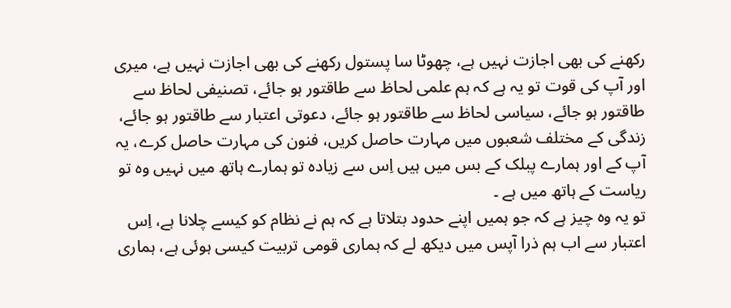رکھنے کی بھی اجازت نہیں ہے، چھوٹا سا پستول رکھنے کی بھی اجازت نہیں ہے، میری اور آپ کی قوت تو یہ ہے کہ ہم علمی لحاظ سے طاقتور ہو جائے، تصنیفی لحاظ سے طاقتور ہو جائے، سیاسی لحاظ سے طاقتور ہو جائے، دعوتی اعتبار سے طاقتور ہو جائے، زندگی کے مختلف شعبوں میں مہارت حاصل کریں، فنون کی مہارت حاصل کرے، یہ آپ کے اور ہمارے پبلک کے بس میں ہیں اِس سے زیادہ تو ہمارے ہاتھ میں نہیں وہ تو ریاست کے ہاتھ میں ہے ۔
تو یہ وہ چیز ہے کہ جو ہمیں اپنے حدود بتلاتا ہے کہ ہم نے نظام کو کیسے چلانا ہے، اِس اعتبار سے اب ہم ذرا آپس میں دیکھ لے کہ ہماری قومی تربیت کیسی ہوئی ہے، ہماری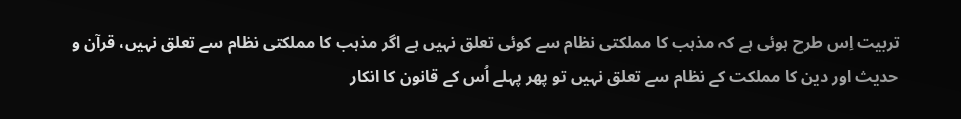تربیت اِس طرح ہوئی ہے کہ مذہب کا مملکتی نظام سے کوئی تعلق نہیں ہے اگر مذہب کا مملکتی نظام سے تعلق نہیں، قرآن و حدیث اور دین کا مملکت کے نظام سے تعلق نہیں تو پھر پہلے اُس کے قانون کا انکار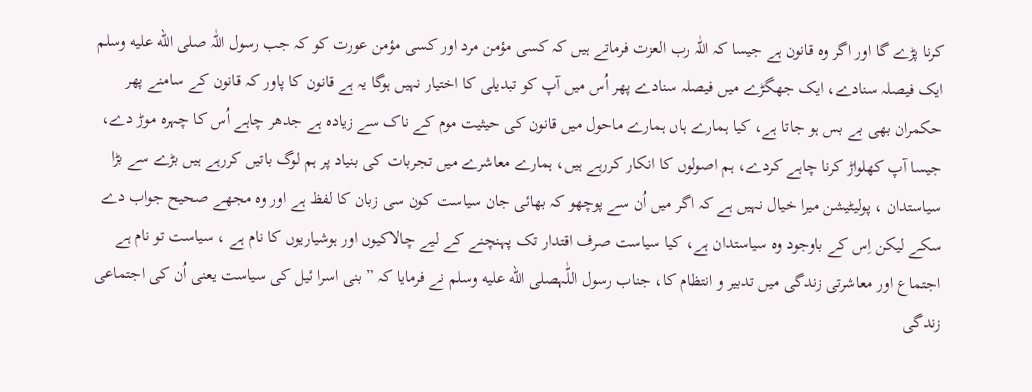کرنا پڑے گا اور اگر وہ قانون ہے جیسا کہ اللّٰہ رب العزت فرماتے ہیں کہ کسی مؤمن مرد اور کسی مؤمن عورت کو کہ جب رسول اللّٰہ صلى الله عليه وسلم ایک فیصلہ سنادے، ایک جھگڑے میں فیصلہ سنادے پھر اُس میں آپ کو تبدیلی کا اختیار نہیں ہوگا یہ ہے قانون کا پاور کہ قانون کے سامنے پھر حکمران بھی بے بس ہو جاتا ہے، کیا ہمارے ہاں ہمارے ماحول میں قانون کی حیثیت موم کے ناک سے زیادہ ہے جدھر چاہے اُس کا چہرہ موڑ دے، جیسا آپ کھلواڑ کرنا چاہے کردے، ہم اصولوں کا انکار کررہے ہیں، ہمارے معاشرے میں تجربات کی بنیاد پر ہم لوگ باتیں کررہے ہیں بڑے سے بڑا سیاستدان ، پولیٹیشن میرا خیال نہیں ہے کہ اگر میں اُن سے پوچھو کہ بھائی جان سیاست کون سی زبان کا لفظ ہے اور وہ مجھے صحیح جواب دے سکے لیکن اِس کے باوجود وہ سیاستدان ہے، کیا سیاست صرف اقتدار تک پہنچنے کے لیے چالاکیوں اور ہوشیاریوں کا نام ہے ، سیاست تو نام ہے اجتماع اور معاشرتی زندگی میں تدبیر و انتظام کا، جناب رسول اللّٰہصلى الله عليه وسلم نے فرمایا کہ ” بنی اسرا ئیل کی سیاست یعنی اُن کی اجتماعی زندگی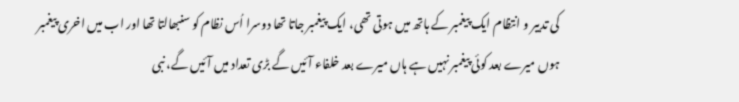کی تدبیر و انتظام ایک پیغمبر کے ہاتھ میں ہوتی تھی، ایک پیغمبر جاتا تھا دوسرا اُس نظام کو سنبھالتا تھا اور اب میں اخری پیغمبر ہوں میرے بعد کوئی پیغمبر نہیں ہے ہاں میرے بعد خلفاء آئیں گے بڑی تعداد میں آئیں گے، نبی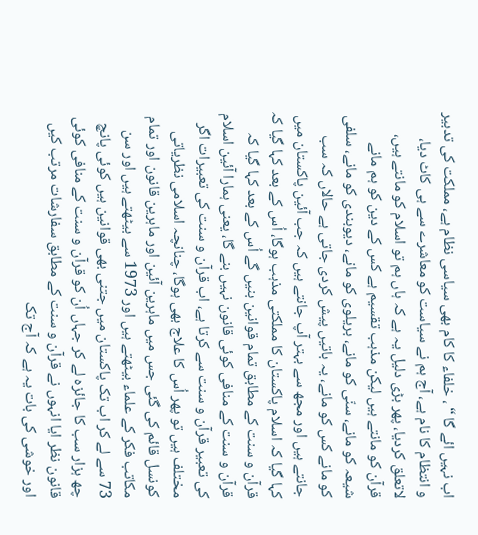اب نہیں ائے گا “ ، خلفاء کا کام بھی سیاسی نظام ہے، مملکت کی تدبیر و انتظام کا نام ہے، آج ہم نے سیاست کو معاشرے سے ہی کاٹ دیا، لاتعلق کردیا، پھر بڑی دلیل یہ ہے کہ ہاں ہم تو اسلام کو مانتے ہیں، قرآن کو مانتے ہیں لیکن مذہب تقسیم ہے کس کے دین کو ہم مانے شیعہ کو مانے، سنّی کو مانے، بریلوی کو مانے، دیوبندی کو مانے، سلفی کو مانے کس کو مانے، یہ باتیں پیش کردی جاتی ہے حالاں کہ سب جانتے ہیں اور مجھ سے بہتر آپ جانتے ہیں کہ جب آئین پاکستان میں کہا گیا کہ اسلام پاکستان کا مملکتی مذہب ہوگا، اُس کے بعد کہا گیا کہ قرآن و سنت کے مطابق تمام قوانین بنیں گے اُس کے بعد کہا گیا کہ قرآن و سنت کے منافی کوئی قانون نہیں بنے گا، یعنی ہمارا آئین اسلام کی تعبیر قرآن و سنت سے کرتا ہے، اب قرآن و سنت کی تعبیرات اگر مختلف ہیں تو پھر اُس کا علاج بھی ہوگا، چنانچہ اسلامی نظریاتی کونسل قائم کی گئی جس میں ماہرین آئین اور ماہرین قانون اور تمام مکاتب فکر کے علماء بیٹھتے ہیں اور 1973 سے بیٹھتے ہیں اور سن 73 سے لے کر اب تک پاکستان میں جتنی بھی قوانين ہیں کوئی پانچ چھ ہزار سب کا جائزہ لے کر جہاں اُن کو قرآن و سنت کے منافی کوئی قانون نظر ایا انہوں نے قرآن و سنت کے مطابق سفارشات مرتب کیں اور خوشی کی بات یہ ہے کہ آج تک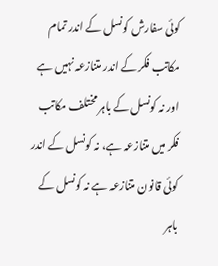کوئی سفارش کونسل کے اندر تمام مکاتب فکر کے اندر متنازعہ نہیں ہے اور نہ کونسل کے باہر مختلف مکاتب فکر میں متنازعہ ہے، نہ کونسل کے اندر کوئی قانون متنازعہ ہے نہ کونسل کے باہر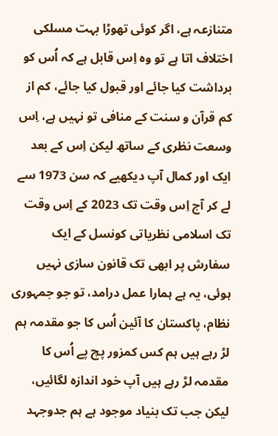متنازعہ ہے، اگر کوئی تھوڑا بہت مسلکی اختلاف اتا ہے تو وہ اِس قابل ہے کہ اُس کو برداشت کیا جائے اور قبول کیا جائے، کم از کم قرآن و سنت کے منافی تو نہیں ہے، اِس وسعت نظری کے ساتھ لیکن اِس کے بعد ایک اور کمال آپ دیکھیے کہ سن 1973 سے لے کر آج اِس وقت تک 2023 کے اِس وقت تک اسلامی نظریاتی کونسل کے ایک سفارش پر ابھی تک قانون سازی نہیں ہوئی، یہ ہے ہمارا عمل درامد، تو جو جمہوری نظام، پاکستان کا آئین اُس کا جو مقدمہ ہم لڑ رہے ہیں ہم کس کمزور پچ پے اُس کا مقدمہ لڑ رہے ہیں آپ خود اندازہ لگائیں، لیکن جب تک بنیاد موجود ہے ہم جدوجہد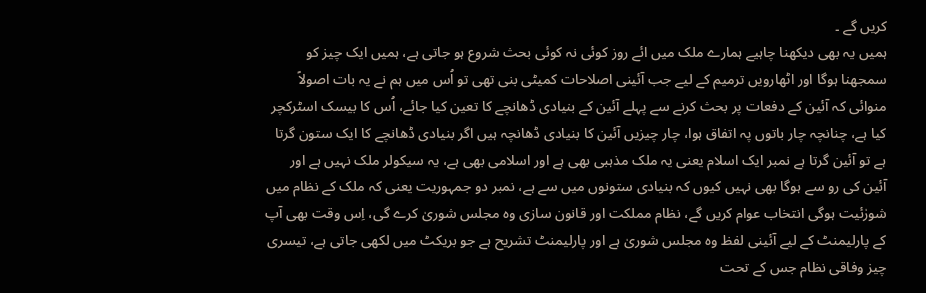کریں گے ۔
ہمیں یہ بھی دیکھنا چاہیے ہمارے ملک میں ائے روز کوئی نہ کوئی بحث شروع ہو جاتی ہے، ہمیں ایک چیز کو سمجھنا ہوگا اور اٹھارویں ترمیم کے لیے جب آئینی اصلاحات کمیٹی بنی تھی تو اُس میں ہم نے یہ بات اصولاً منوائی کہ آئین کے دفعات پر بحث کرنے سے پہلے آئین کے بنیادی ڈھانچے کا تعین کیا جائے، اُس کا بیسک اسٹرکچر کیا ہے، چنانچہ چار باتوں پہ اتفاق ہوا، چار چیزیں آئین کا بنیادی ڈھانچہ ہیں اگر بنیادی ڈھانچے کا ایک ستون گرتا ہے تو آئین گرتا ہے نمبر ایک اسلام یعنی یہ ملک مذہبی بھی ہے اور اسلامی بھی ہے، یہ سیکولر ملک نہیں ہے اور آئین کی رو سے ہوگا بھی نہیں کیوں کہ بنیادی ستونوں میں سے ہے، نمبر دو جمہوریت یعنی کہ ملک کے نظام میں شورٰئیت ہوگی انتخاب عوام کریں گے، نظام مملکت اور قانون سازی وہ مجلس شوریٰ کرے گی، اِس وقت بھی آپ کے پارلیمنٹ کے لیے آئینی لفظ وہ مجلس شوریٰ ہے اور پارليمنٹ تشریح ہے جو بریکٹ میں لکھی جاتی ہے، تیسری چیز وفاقی نظام جس کے تحت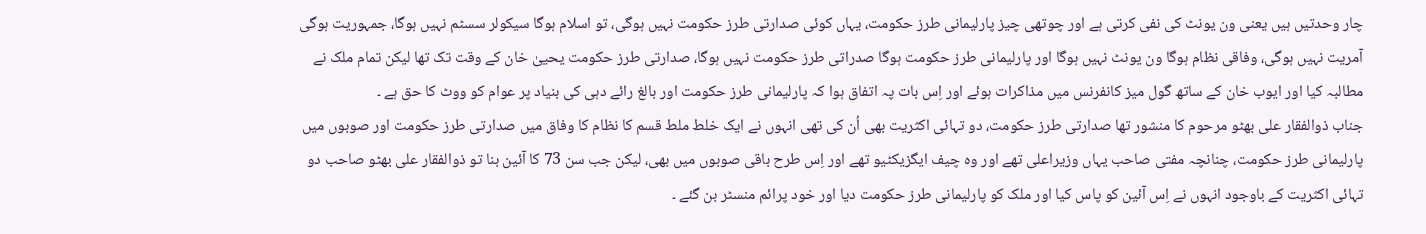چار وحدتیں ہیں یعنی ون یونٹ کی نفی کرتی ہے اور چوتھی چیز پارلیمانی طرز حکومت، یہاں کوئی صدارتی طرز حکومت نہیں ہوگی، تو اسلام ہوگا سیکولر سسٹم نہیں ہوگا، جمہوریت ہوگی آمریت نہیں ہوگی، وفاقی نظام ہوگا ون یونٹ نہیں ہوگا اور پارليمانی طرز حکومت ہوگا صدراتی طرز حکومت نہیں ہوگا، صدارتی طرز حکومت یحییٰ خان کے وقت تک تھا لیکن تمام ملک نے مطالبہ کیا اور ایوب خان کے ساتھ گول میز کانفرنس میں مذاکرات ہوئے اور اِس بات پہ اتفاق ہوا کہ پارلیمانی طرز حکومت اور بالغ رائے دہی کی بنیاد پر عوام کو ووٹ کا حق ہے ۔
جناب ذوالفقار علی بھٹو مرحوم کا منشور تھا صدارتی طرز حکومت، دو تہائی اکثریت بھی اُن کی تھی انہوں نے ایک خلط ملط قسم کا نظام کا وفاق میں صدارتی طرز حکومت اور صوبوں میں پارليمانی طرز حکومت، چنانچہ مفتی صاحب یہاں وزیراعلی تھے اور وہ چیف ایگزیکٹیو تھے اور اِس طرح باقی صوبوں میں بھی، لیکن جب سن 73 کا آئین بنا تو ذوالفقار علی بھٹو صاحب دو تہائی اکثریت کے باوجود انہوں نے اِس آئین کو پاس کیا اور ملک کو پارليمانی طرز حکومت دیا اور خود پرائم منسٹر بن گئے ۔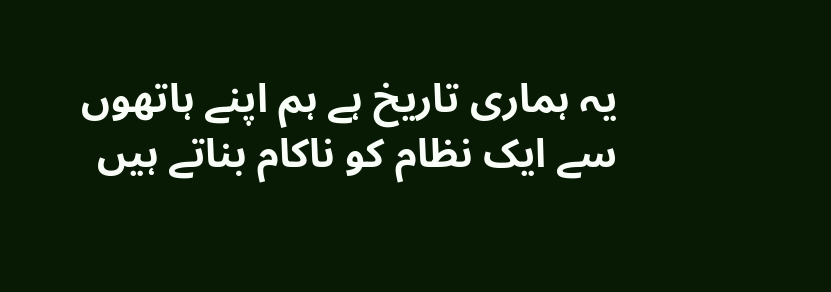یہ ہماری تاریخ ہے ہم اپنے ہاتھوں سے ایک نظام کو ناکام بناتے ہیں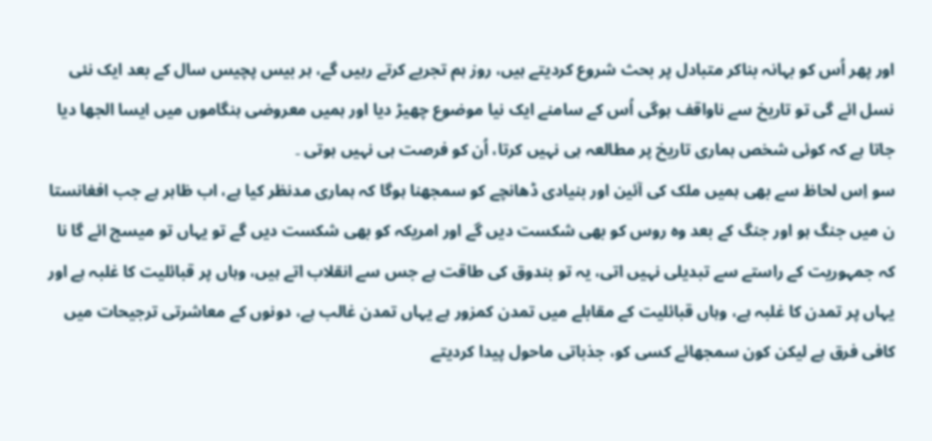اور پھر اُس کو بہانہ بناکر متبادل پر بحث شروع کردیتے ہیں، روز ہم تجربے کرتے رہیں گے، ہر بیس پچیس سال کے بعد ایک نئی نسل ائے گی تو تاریخ سے ناواقف ہوگی اُس کے سامنے ایک نیا موضوع چھیڑ دیا اور ہمیں معروضی ہنگاموں میں ایسا الجھا دیا جاتا ہے کہ کوئی شخص ہماری تاریخ پر مطالعہ ہی نہیں کرتا، اُن کو فرصت ہی نہیں ہوتی ۔
سو اِس لحاظ سے بھی ہمیں ملک کی آئین اور بنیادی ڈھانچے کو سمجھنا ہوگا کہ ہماری مدنظر کیا ہے، اب ظاہر ہے جب افغانستا ن میں جنگ ہو اور جنگ کے بعد وہ روس کو بھی شکست دیں گے اور امریکہ کو بھی شکست دیں گے تو یہاں تو میسج ائے گا نا کہ جمہوریت کے راستے سے تبدیلی نہیں اتی، یہ تو بندوق کی طاقت ہے جس سے انقلاب اتے ہیں، وہاں پر قبائلیت کا غلبہ ہے اور یہاں پر تمدن کا غلبہ ہے، وہاں قبائلیت کے مقابلے میں تمدن کمزور ہے یہاں تمدن غالب ہے، دونوں کے معاشرتی ترجیحات میں کافی فرق ہے لیکن کون سمجھائے کسی کو، جذباتی ماحول پیدا کردیتے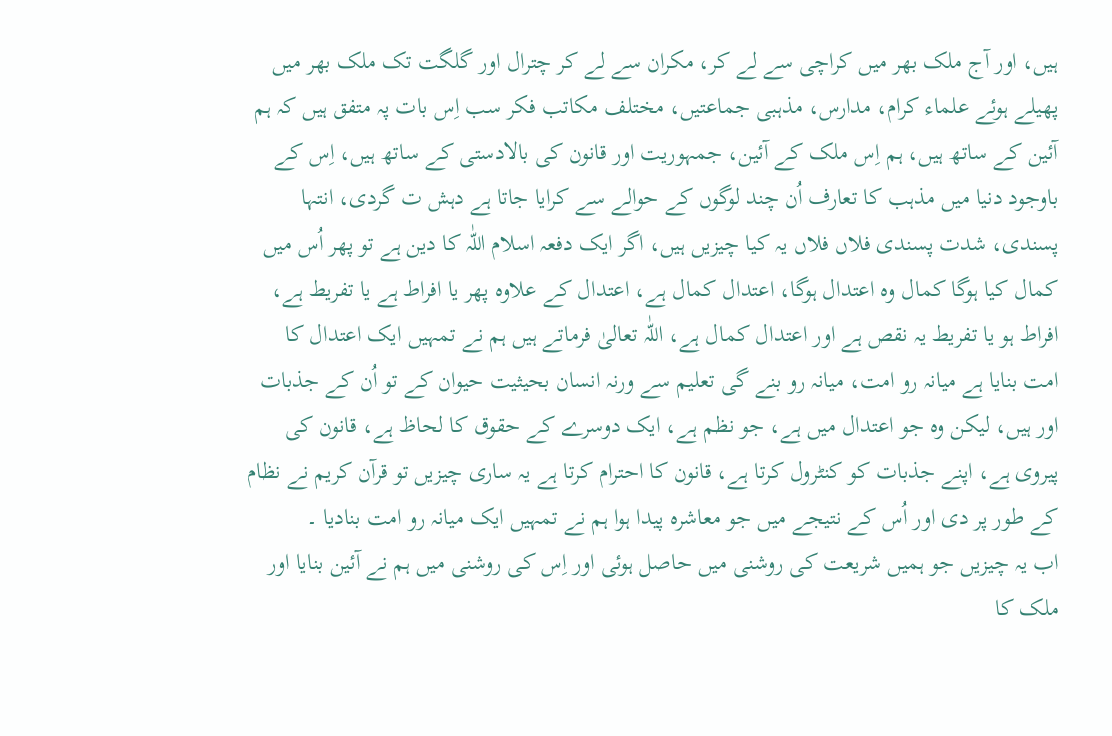ہیں، اور آج ملک بھر میں کراچی سے لے کر، مکران سے لے کر چترال اور گلگت تک ملک بھر میں پھیلے ہوئے علماء کرام، مدارس، مذہبی جماعتیں، مختلف مکاتب فکر سب اِس بات پہ متفق ہیں کہ ہم آئین کے ساتھ ہیں، ہم اِس ملک کے آئین، جمہوریت اور قانون کی بالادستی کے ساتھ ہیں، اِس کے باوجود دنیا میں مذہب کا تعارف اُن چند لوگوں کے حوالے سے کرایا جاتا ہے دہش ت گردی، انتہا پسندی، شدت پسندی فلاں فلاں یہ کیا چیزیں ہیں، اگر ایک دفعہ اسلام اللّٰہ کا دین ہے تو پھر اُس میں کمال کیا ہوگا کمال وہ اعتدال ہوگا، اعتدال کمال ہے، اعتدال کے علاوہ پھر یا افراط ہے یا تفریط ہے، افراط ہو یا تفریط یہ نقص ہے اور اعتدال کمال ہے، اللّٰہ تعالیٰ فرماتے ہیں ہم نے تمہیں ایک اعتدال کا امت بنایا ہے میانہ رو امت، میانہ رو بنے گی تعلیم سے ورنہ انسان بحیثیت حیوان کے تو اُن کے جذبات اور ہیں، لیکن وہ جو اعتدال میں ہے، جو نظم ہے، ایک دوسرے کے حقوق کا لحاظ ہے، قانون کی پیروی ہے، اپنے جذبات کو کنٹرول کرتا ہے، قانون کا احترام کرتا ہے یہ ساری چیزیں تو قرآن کریم نے نظام کے طور پر دی اور اُس کے نتیجے میں جو معاشرہ پیدا ہوا ہم نے تمہیں ایک میانہ رو امت بنادیا ۔
اب یہ چیزیں جو ہمیں شریعت کی روشنی میں حاصل ہوئی اور اِس کی روشنی میں ہم نے آئین بنایا اور ملک کا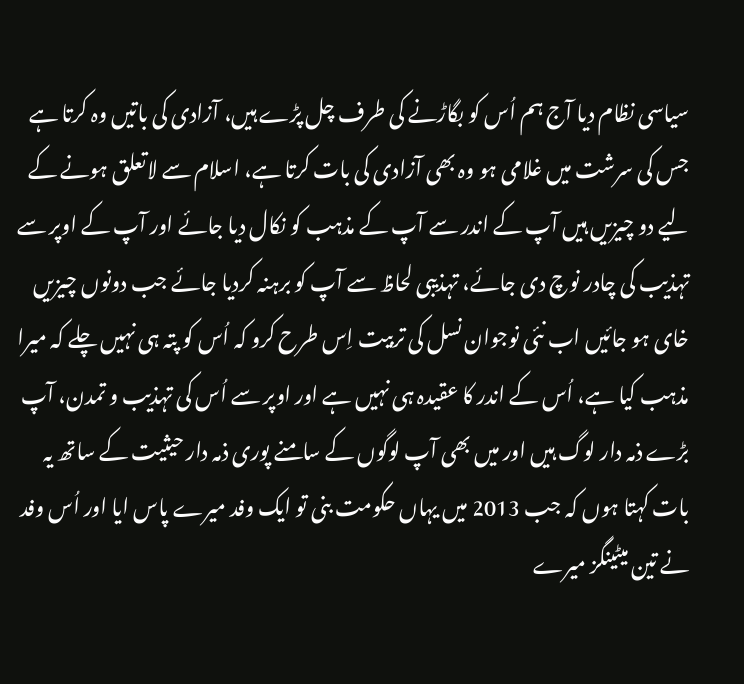سیاسی نظام دیا آج ہم اُس کو بگاڑنے کی طرف چل پڑے ہیں، آزادی کی باتیں وہ کرتا ہے جس کی سرشت میں غلامی ہو وہ بھی آزادی کی بات کرتا ہے، اسلام سے لاتعلق ہونے کے لیے دو چیزیں ہیں آپ کے اندر سے آپ کے مذہب کو نکال دیا جائے اور آپ کے اوپر سے تہذیب کی چادر نوچ دی جائے، تہذیبی لحاظ سے آپ کو برہنہ کردیا جائے جب دونوں چیزیں خای ہو جائیں اب نئی نوجوان نسل کی تربیت اِس طرح کرو کہ اُس کو پتہ ہی نہیں چلے کہ میرا مذہب کیا ہے، اُس کے اندر کا عقیدہ ہی نہیں ہے اور اوپر سے اُس کی تہذیب و تمدن، آپ بڑے ذمہ دار لوگ ہیں اور میں بھی آپ لوگوں کے سامنے پوری ذمہ دار حیثیت کے ساتھ یہ بات کہتا ہوں کہ جب 2013 میں یہاں حکومت بنی تو ایک وفد میرے پاس ایا اور اُس وفد نے تین میٹینگز میرے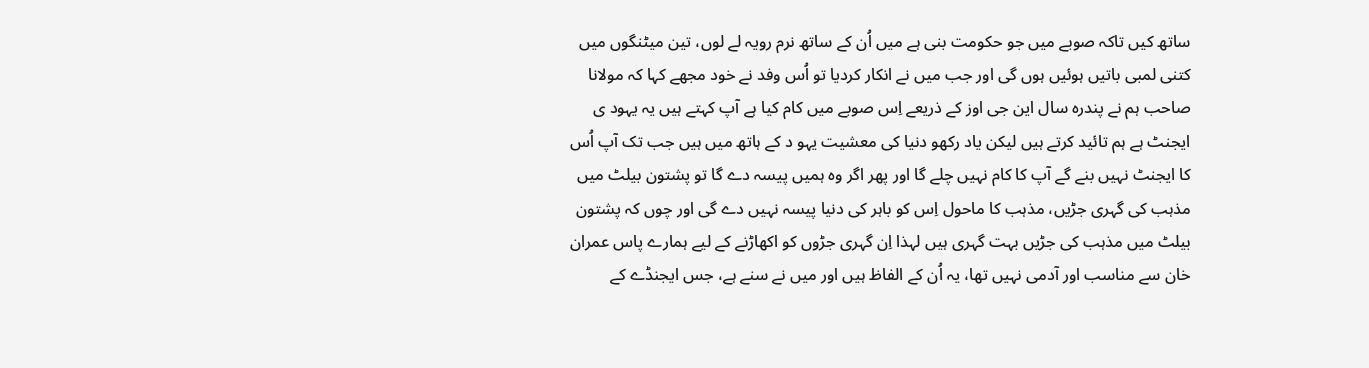ساتھ کیں تاکہ صوبے میں جو حکومت بنی ہے میں اُن کے ساتھ نرم رویہ لے لوں، تین میٹنگوں میں کتنی لمبی باتیں ہوئیں ہوں گی اور جب میں نے انکار کردیا تو اُس وفد نے خود مجھے کہا کہ مولانا صاحب ہم نے پندرہ سال این جی اوز کے ذریعے اِس صوبے میں کام کیا ہے آپ کہتے ہیں یہ یہود ی ایجنٹ ہے ہم تائید کرتے ہیں لیکن یاد رکھو دنیا کی معشیت یہو د کے ہاتھ میں ہیں جب تک آپ اُس کا ایجنٹ نہیں بنے گے آپ کا کام نہیں چلے گا اور پھر اگر وہ ہمیں پیسہ دے گا تو پشتون بیلٹ میں مذہب کی گہری جڑیں، مذہب کا ماحول اِس کو باہر کی دنیا پیسہ نہیں دے گی اور چوں کہ پشتون بیلٹ میں مذہب کی جڑیں بہت گہری ہیں لہذا اِن گہری جڑوں کو اکھاڑنے کے لیے ہمارے پاس عمران خان سے مناسب اور آدمی نہیں تھا، یہ اُن کے الفاظ ہیں اور میں نے سنے ہے، جس ایجنڈے کے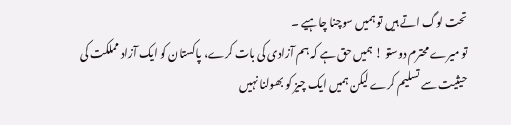تحت لوگ اتے ہیں تو ہمیں سوچنا چاہیے ۔
تو میرے محترم دوستو ! ہمیں حق ہے کہ ہم آزادی کی بات کرے، پاکستان کو ایک آزاد مملکت کی حیثیت سے تسلیم کرے لیکن ہمیں ایک چیز کو بھولنا نہیں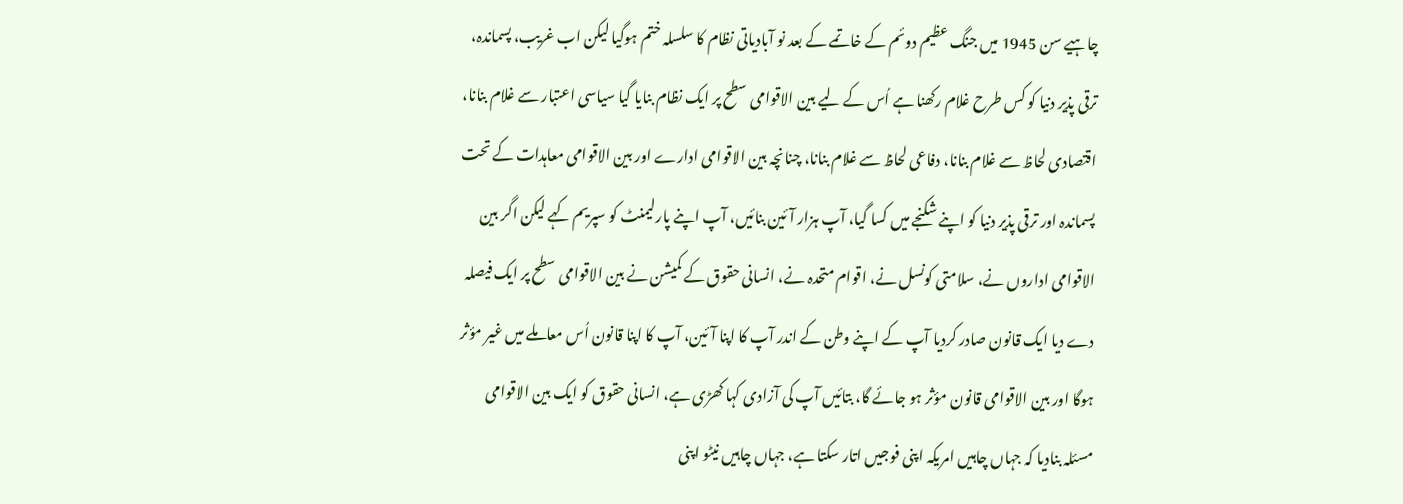چاہیے سن 1945 میں جنگ عظیم دوئم کے خاتمے کے بعد نو آبادیاتی نظام کا سلسلہ ختم ہوگیا لیکن اب غریب، پسماندہ، ترقی پذیر دنیا کو کس طرح غلام رکھنا ہے اُس کے لیے بین الاقوامی سطح پر ایک نظام بنایا گیا سیاسی اعتبار سے غلام بنانا، اقتصادی لحاظ سے غلام بنانا، دفاعی لحاظ سے غلام بنانا، چنانچہ بین الاقوامی ادارے اور بین الاقوامی معاہدات کے تحت پسماندہ اور ترقی پذیر دنیا کو اپنے شکنجے میں کسا گیا، آپ ہزار آئین بنائیں، آپ اپنے پارليمنٹ کو سپریم کہے لیکن اگر بین الاقوامی اداروں نے، سلامتی کونسل نے، اقوام متحدہ نے، انسانی حقوق کے کمیشن نے بین الاقوامی سطح پر ایک فیصلہ دے دیا ایک قانون صادر کردیا آپ کے اپنے وطن کے اندر آپ کا اپنا آئین، آپ کا اپنا قانون اُس معاملے میں غیر مؤثر ہوگا اور بین الاقوامی قانون مؤثر ہو جائے گا، بتائیں آپ کی آزادی کہا کھڑی ہے، انسانی حقوق کو ایک بین الاقوامی مسئلہ بنادیا کہ جہاں چاہیں امریکہ اپنی فوجیں اتار سکتا ہے، جہاں چاہیں نیٹو اپنی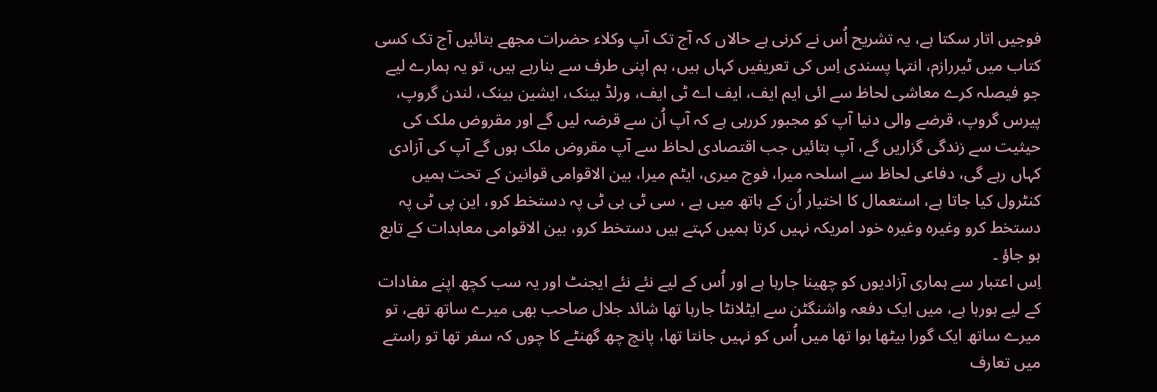فوجیں اتار سکتا ہے، یہ تشریح اُس نے کرنی ہے حالاں کہ آج تک آپ وکلاء حضرات مجھے بتائیں آج تک کسی کتاب میں ٹیررازم، انتہا پسندی اِس کی تعریفیں کہاں ہیں، ہم اپنی طرف سے بنارہے ہیں، تو یہ ہمارے لیے جو فیصلہ کرے معاشی لحاظ سے ائی ایم ایف، ایف اے ٹی ایف، ورلڈ بینک، ایشین بینک، لندن گروپ، پیرس گروپ، قرضے والی دنیا آپ کو مجبور کررہی ہے کہ آپ اُن سے قرضہ لیں گے اور مقروض ملک کی حیثیت سے زندگی گزاریں گے، آپ بتائیں جب اقتصادی لحاظ سے آپ مقروض ملک ہوں گے آپ کی آزادی کہاں رہے گی، دفاعی لحاظ سے اسلحہ میرا، فوج میری، ایٹم میرا، بین الاقوامی قوانین کے تحت ہمیں کنٹرول کیا جاتا ہے، استعمال کا اختیار اُن کے ہاتھ میں ہے ، سی ٹی بی ٹی پہ دستخط کرو، این پی ٹی پہ دستخط کرو وغیرہ وغیرہ خود امریکہ نہیں کرتا ہمیں کہتے ہیں دستخط کرو، بین الاقوامی معاہدات کے تابع ہو جاؤ ۔
اِس اعتبار سے ہماری آزادیوں کو چھینا جارہا ہے اور اُس کے لیے نئے نئے ایجنٹ اور یہ سب کچھ اپنے مفادات کے لیے ہورہا ہے، میں ایک دفعہ واشنگٹن سے ایٹلانٹا جارہا تھا شائد جلال صاحب بھی میرے ساتھ تھے، تو میرے ساتھ ایک گورا بیٹھا ہوا تھا میں اُس کو نہیں جانتا تھا، پانچ چھ گھنٹے کا چوں کہ سفر تھا تو راستے میں تعارف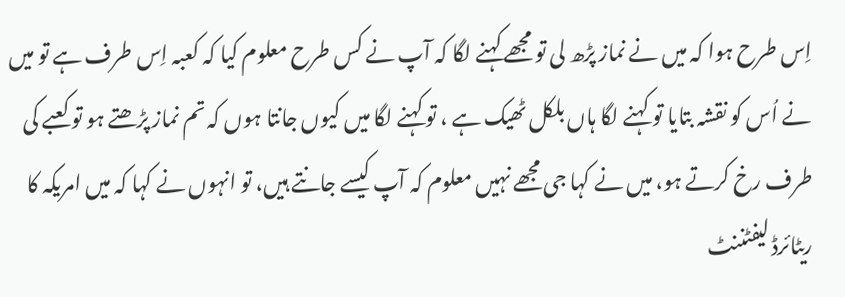اِس طرح ہوا کہ میں نے نماز پڑھ لی تو مجھے کہنے لگا کہ آپ نے کس طرح معلوم کیا کہ کعبہ اِس طرف ہے تو میں نے اُس کو نقشہ بتایا تو کہنے لگا ہاں بلکل ٹھیک ہے ، تو کہنے لگا میں کیوں جانتا ہوں کہ تم نماز پڑھتے ہو تو کعبے کی طرف رخ کرتے ہو، میں نے کہا جی مجھے نہیں معلوم کہ آپ کیسے جانتے ہیں، تو انہوں نے کہا کہ میں امریکہ کا ریٹائرڈ لیفٹننٹ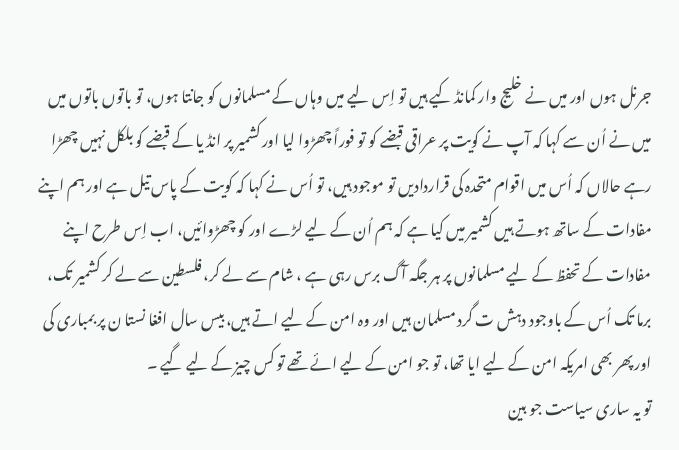جرنل ہوں اور میں نے خلیج وار کمانڈ کیے ہیں تو اِس لیے میں وہاں کے مسلمانوں کو جانتا ہوں، تو باتوں باتوں میں میں نے اُن سے کہا کہ آپ نے کویت پر عراقی قبضے کو تو فوراً چھڑوا لیا اور کشمیر پر انڈ یا کے قبضے کو بلکل نہیں چھڑا رہے حالاں کہ اُس میں اقوام متحدہ کی قراردادیں تو موجود ہیں، تو اُس نے کہا کہ کویت کے پاس تیل ہے اور ہم اپنے مفادات کے ساتھ ہوتے ہیں کشمیر میں کیا ہے کہ ہم اُن کے لیے لڑے اور کو چھڑوائیں، اب اِس طرح اپنے مفادات کے تحفظ کے لیے مسلمانوں پر ہر جگہ آگ برس رہی ہے ، شام سے لے کر، فلسطین سے لے کر کشمیر تک، برما تک اُس کے باوجود دہش ت گرد مسلمان ہیں اور وہ امن کے لیے اتے ہیں، بیس سال افغا نستا ن پر بمباری کی اور پھر بھی امریکہ امن کے لیے ایا تھا، تو جو امن کے لیے ائے تھے تو کس چیز کے لیے گیے ۔
تو یہ ساری سیاست جو بین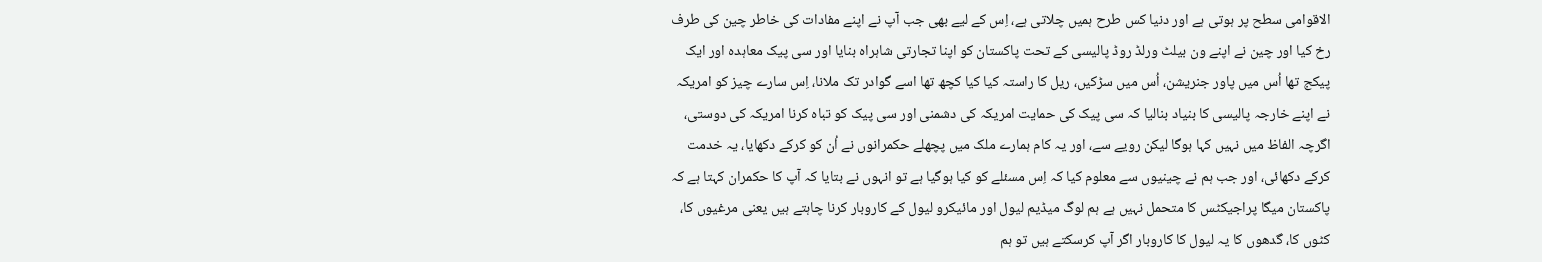الاقوامی سطح پر ہوتی ہے اور دنیا کس طرح ہمیں چلاتی ہے، اِس کے لیے بھی جب آپ نے اپنے مفادات کی خاطر چین کی طرف رخ کیا اور چین نے اپنے ون بیلٹ ورلڈ روڈ پالیسی کے تحت پاکستان کو اپنا تجارتی شاہراہ بنایا اور سی پیک معاہدہ اور ایک پیکج تھا اُس میں پاور جنریشن، اُس میں سڑکیں، ریل کا راستہ کیا کیا کچھ تھا اسے گوادر تک ملانا، اِس سارے چیز کو امریکہ نے اپنے خارجہ پالیسی کا بنیاد بنالیا کہ سی پیک کی حمایت امریکہ کی دشمنی اور سی پیک کو تباہ کرنا امریکہ کی دوستی، اگرچہ الفاظ میں نہیں کہا ہوگا لیکن رویے سے، اور یہ کام ہمارے ملک میں پچھلے حکمرانوں نے اُن کو کرکے دکھایا، یہ خدمت کرکے دکھائی، اور جب ہم نے چینیوں سے معلوم کیا کہ اِس مسئلے کو کیا ہوگیا ہے تو انہوں نے بتایا کہ آپ کا حکمران کہتا ہے کہ پاکستان میگا پراجيکٹس کا متحمل نہیں ہے ہم لوگ میڈیم لیول اور مائیکرو لیول کے کاروبار کرنا چاہتے ہیں یعنی مرغیوں کا، کٹوں کا، گدھوں کا یہ لیول کا کاروبار اگر آپ کرسکتے ہیں تو ہم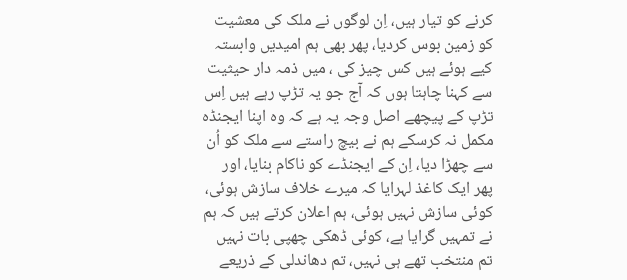کرنے کو تیار ہیں، اِن لوگوں نے ملک کی معشیت کو زمین بوس کردیا، پھر بھی ہم امیدیں وابستہ کیے ہوئے ہیں کس چیز کی ، میں ذمہ دار حیثیت سے کہنا چاہتا ہوں کہ آج جو یہ تڑپ رہے ہیں اِس تڑپ کے پیچھے اصل وجہ یہ ہے کہ وہ اپنا ایجنڈہ مکمل نہ کرسکے ہم نے بیچ راستے سے ملک کو اُن سے چھڑا دیا، اِن کے ایجنڈے کو ناکام بنایا، اور پھر ایک کاغذ لہرایا کہ میرے خلاف سازش ہوئی، کوئی سازش نہیں ہوئی، ہم اعلان کرتے ہیں کہ ہم نے تمہیں گرایا ہے، کوئی ڈھکی چھپی بات نہیں تم منتخب تھے ہی نہیں، تم دھاندلی کے ذریعے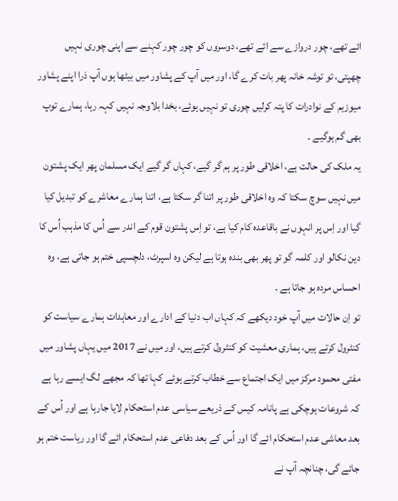ائے تھے، چور دروازے سے ائے تھے، دوسروں کو چور چور کہنے سے اپنی چوری نہیں چھپتی، تو توشہ خانہ پھر بات کرے گا، اور میں آپ کے پشاور میں بیٹھا ہوں آپ ذرا اپنے پشاور میوزیم کے نوادرات کا پتہ کرلیں چوری تو نہیں ہوئے، بخدا بلاوجہ نہیں کہہ رہا، ہمارے توپ بھی گم ہوگیے ۔
یہ ملک کی حالت ہے، اخلاقی طور پر ہم گر گیے، کہاں گر گیے ایک مسلمان پھر ایک پشتون میں نہیں سوچ سکتا کہ وہ اخلاقی طور پر اتنا گر سکتا ہے، اتنا ہمارے معاشرے کو تبدیل کیا گیا اور اِس پر انہوں نے باقاعدہ کام کیا ہے، تو اِس پشتون قوم کے اندر سے اُس کا مذہب اُس کا دین نکالو اور کلمہ گو تو پھر بھی بندہ ہوتا ہے لیکن وہ اسپرٹ، دلچسپی ختم ہو جاتی ہے، وہ احساس مردہ ہو جاتا ہے ۔
تو اِن حالات میں آپ خود دیکھے کہ کہاں اب دنیا کے ادارے اور معاہدات ہمارے سیاست کو کنٹرول کرتے ہیں، ہماری معشیت کو کنٹرول کرتے ہیں، اور میں نے 2017 میں یہاں پشاور میں مفتی محمود مرکز میں ایک اجتماع سے خطاب کرتے ہوئے کہا تھا کہ مجھے لگ ایسے رہا ہے کہ شروعات ہوچکی ہے پانامہ کیس کے ذریعے سیاسی عدم استحکام لایا جارہا ہے اور اُس کے بعد معاشی عدم استحکام ائے گا اور اُس کے بعد دفاعی عدم استحکام ائے گا اور ریاست ختم ہو جائے گی، چنانچہ آپ نے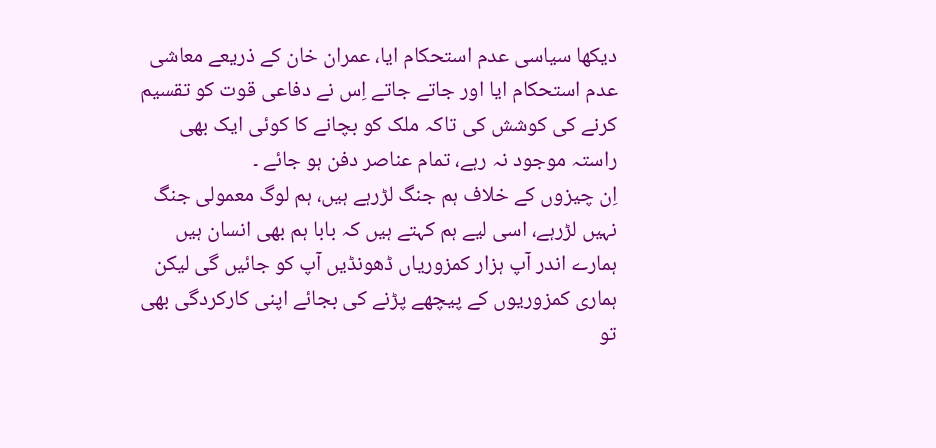دیکھا سیاسی عدم استحکام ایا، عمران خان کے ذریعے معاشی عدم استحکام ایا اور جاتے جاتے اِس نے دفاعی قوت کو تقسیم کرنے کی کوشش کی تاکہ ملک کو بچانے کا کوئی ایک بھی راستہ موجود نہ رہے، تمام عناصر دفن ہو جائے ۔
اِن چیزوں کے خلاف ہم جنگ لڑرہے ہیں، ہم لوگ معمولی جنگ نہیں لڑرہے، اسی لیے ہم کہتے ہیں کہ بابا ہم بھی انسان ہیں ہمارے اندر آپ ہزار کمزوریاں ڈھونڈیں آپ کو جائیں گی لیکن ہماری کمزوریوں کے پیچھے پڑنے کی بجائے اپنی کارکردگی بھی تو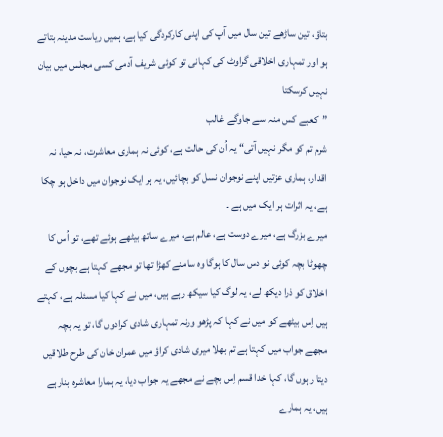بتاؤ، تین ساڑھے تین سال میں آپ کی اپنی کارکردگی کیا ہے، ہمیں ریاست مدینہ بتاتے ہو اور تمہاری اخلاقی گراوٹ کی کہانی تو کوئی شریف آدمی کسی مجلس میں بیان نہیں کرسکتا
”کعبے کس منہ سے جاوگے غالب
شرم تم کو مگر نہیں آتی“ یہ اُن کی حالت ہے، کوئی نہ ہماری معاشرت، نہ حیا، نہ اقدار، ہماری عزتیں اپنے نوجوان نسل کو بچائیں، یہ ہر ایک نوجوان میں داخل ہو چکا ہے، یہ اثرات ہر ایک میں ہے ۔
میرے بزرگ ہے، میرے دوست ہے، عالم ہے، میرے ساتھ بیٹھے ہوئے تھے، تو اُس کا چھوٹا بچہ کوئی نو دس سال کا ہوگا وہ سامنے کھڑا تھا تو مجھے کہتا ہے بچوں کے اخلاق کو ذرا دیکھ لے، یہ لوگ کیا سیکھ رہے ہیں، میں نے کہا کیا مسئلہ ہے، کہتے ہیں اِس بیٹھے کو میں نے کہا کہ پڑھو ورنہ تمہاری شادی کرادوں گا، تو یہ بچہ مجھے جواب میں کہتا ہے تم بھلا میری شادی کراؤ میں عمران خان کی طرح طلاقیں دیتا رہوں گا، کہا خدا قسم اِس بچے نے مجھے یہ جواب دیا، یہ ہمارا معاشرہ بنارہے ہیں، یہ ہمارے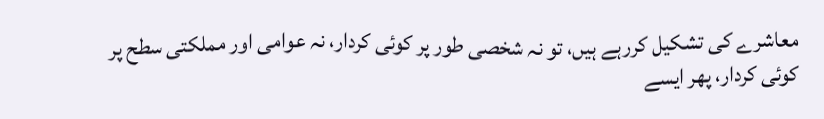معاشرے کی تشکیل کررہے ہیں، تو نہ شخصی طور پر کوئی کردار، نہ عوامی اور مملکتی سطح پر کوئی کردار، پھر ایسے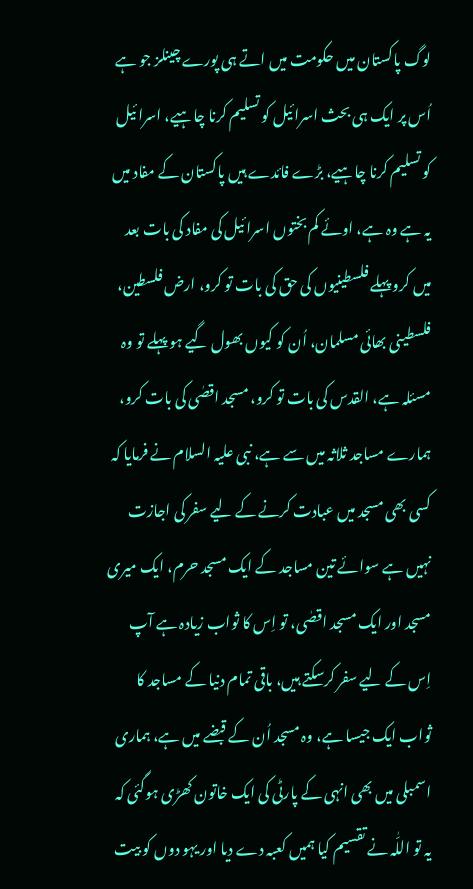لوگ پاکستان میں حکومت میں اتے ہی پورے چینلز جو ہے اُس پر ایک ہی بحث اسرا ئیل کو تسلیم کرنا چاہیے، اسرا ئیل کو تسلیم کرنا چاہیے، بڑے فائدے ہیں پاکستان کے مفاد میں یہ ہے وہ ہے، اوئے کم بختوں اسرا ئیل کی مفاد کی بات بعد میں کرو پہلے فلسطینیوں کی حق کی بات تو کرو، ارض فلسطین، فلسطینی بھائی مسلمان، اُن کو کیوں بھول گیے ہو پہلے تو وہ مسئلہ ہے، القدس کی بات تو کرو، مسجد اقصٰی کی بات کرو، ہمارے مساجد ثلاثہ میں سے ہے، نبی علیہ السلام نے فرمایا کہ کسی بھی مسجد میں عبادت کرنے کے لیے سفر کی اجازت نہیں ہے سوائے تین مساجد کے ایک مسجد حرم، ایک میری مسجد اور ایک مسجد اقصٰی، تو اِس کا ثواب زیادہ ہے آپ اِس کے لیے سفر کرسکتے ہیں، باقی تمام دنیا کے مساجد کا ثواب ایک جیسا ہے، وہ مسجد اُن کے قبضے میں ہے، ہماری اسمبلی میں بھی انہی کے پارٹی کی ایک خاتون کھڑی ہوگئی کہ یہ تو اللّٰہ نے تقسیم کیا ہمیں کعبہ دے دیا اور یہو دوں کو بیت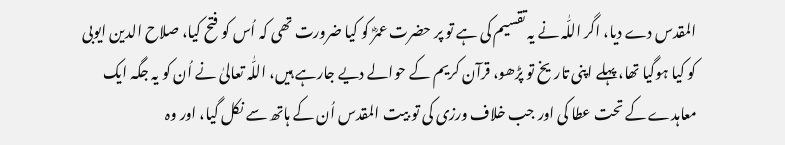المقدس دے دیا، اگر اللّٰہ نے یہ تقسیم کی ہے تو پر حضرت عمرؓ کو کیا ضرورت تھی کہ اُس کو فتح کیا، صلاح الدین ایوبی کو کیا ہوگیا تھا، پہلے اپنی تاریخ تو پڑھو، قرآن کریم کے حوالے دیے جارہے ہیں، اللّٰہ تعالیٰ نے اُن کو یہ جگہ ایک معاہدے کے تحت عطا کی اور جب خلاف ورزی کی تو بیت المقدس اُن کے ہاتھ سے نکل گیا، اور وہ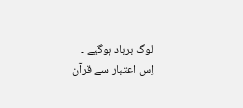لوگ برباد ہوگیے ۔
اِس اعتبار سے قرآن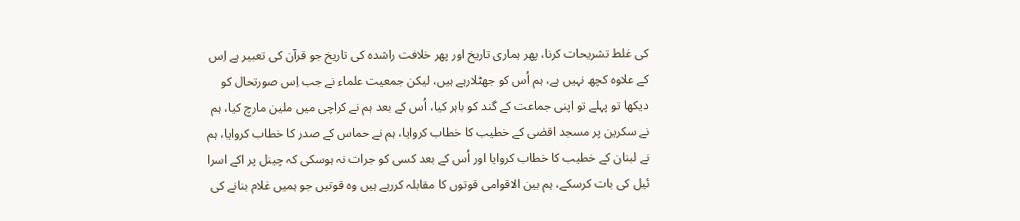کی غلط تشریحات کرنا، پھر ہماری تاریخ اور پھر خلافت راشدہ کی تاریخ جو قرآن کی تعبیر ہے اِس کے علاوہ کچھ نہیں ہے، ہم اُس کو جھٹلارہے ہیں، لیکن جمعیت علماء نے جب اِس صورتحال کو دیکھا تو پہلے تو اپنی جماعت کے گند کو باہر کیا، اُس کے بعد ہم نے کراچی میں ملین مارچ کیا، ہم نے سکرین پر مسجد اقصٰی کے خطیب کا خطاب کروایا، ہم نے حماس کے صدر کا خطاب کروایا، ہم نے لبنان کے خطیب کا خطاب کروایا اور اُس کے بعد کسی کو جرات نہ ہوسکی کہ چینل پر اکے اسرا ئیل کی بات کرسکے، ہم بین الاقوامی قوتوں کا مقابلہ کررہے ہیں وہ قوتیں جو ہمیں غلام بنانے کی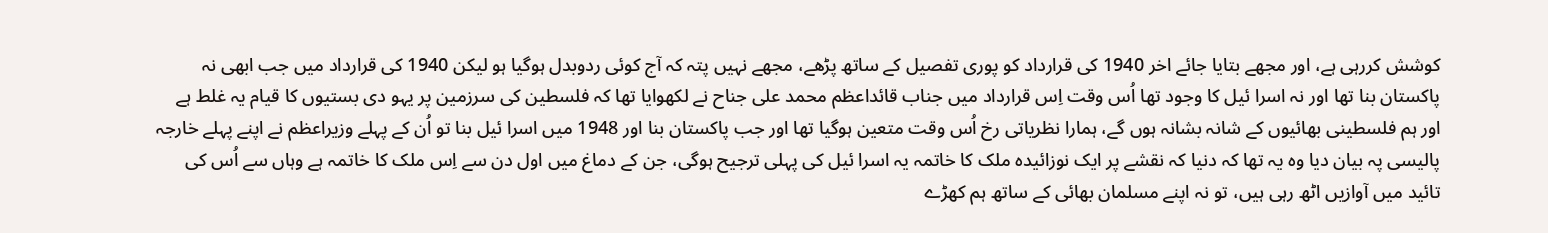کوشش کررہی ہے، اور مجھے بتایا جائے اخر 1940 کی قرارداد کو پوری تفصیل کے ساتھ پڑھے، مجھے نہیں پتہ کہ آج کوئی ردوبدل ہوگیا ہو لیکن 1940 کی قرارداد میں جب ابھی نہ پاکستان بنا تھا اور نہ اسرا ئیل کا وجود تھا اُس وقت اِس قرارداد میں جناب قائداعظم محمد علی جناح نے لکھوایا تھا کہ فلسطین کی سرزمین پر یہو دی بستیوں کا قیام یہ غلط ہے اور ہم فلسطینی بھائیوں کے شانہ بشانہ ہوں گے، ہمارا نظریاتی رخ اُس وقت متعین ہوگیا تھا اور جب پاکستان بنا اور 1948 میں اسرا ئیل بنا تو اُن کے پہلے وزیراعظم نے اپنے پہلے خارجہ پالیسی پہ بیان دیا وہ یہ تھا کہ دنیا کہ نقشے پر ایک نوزائیدہ ملک کا خاتمہ یہ اسرا ئیل کی پہلی ترجیح ہوگی، جن کے دماغ میں اول دن سے اِس ملک کا خاتمہ ہے وہاں سے اُس کی تائید میں آوازیں اٹھ رہی ہیں، تو نہ اپنے مسلمان بھائی کے ساتھ ہم کھڑے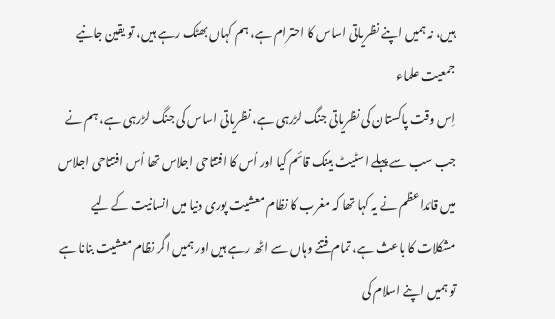ہیں، نہ ہمیں اپنے نظریاتی اساس کا احترام ہے، ہم کہاں بھٹک رہے ہیں، تو یقین جانیے جمعیت علماء
اِس وقت پاکستان کی نظریاتی جنگ لڑرہی ہے، نظریاتی اساس کی جنگ لڑرہی ہے، ہم نے جب سب سے پہلے اسٹیٹ بینک قائم کیا اور اُس کا افتتاحی اجلاس تھا اُس افتتاحی اجلاس میں قائداعظم نے یہ کہا تھا کہ مغرب کا نظام معشیت پوری دنیا میں انسانيت کے لیے مشکلات کا باعث ہے، تمام فتنے وہاں سے اٹھ رہے ہیں اور ہمیں اگر نظام معشیت بنانا ہے تو ہمیں اپنے اسلام کی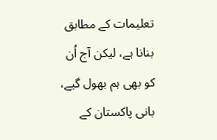تعلیمات کے مطابق بنانا ہے، لیکن آج اُن کو بھی ہم بھول گیے، بانی پاکستان کے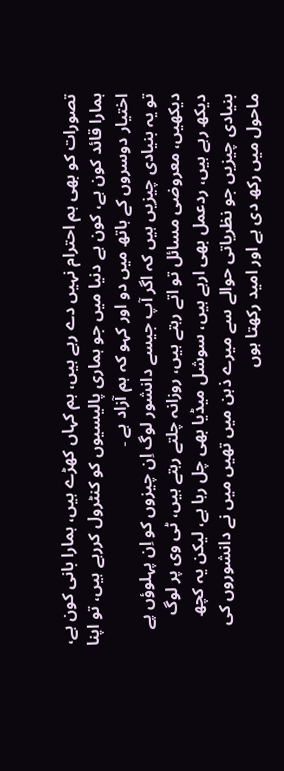تصورات کو بھی ہم احترام نہیں دے رہے ہیں، ہم کہاں کھڑے ہیں، ہمارا بانی کون ہے، ہمارا قائد کون ہے، کون ہے دنیا میں جو ہماری پالیسیوں کو کنٹرول کررہے ہیں، تو اپنا اختیار دوسروں کے ہاتھ میں دو اور کہو کہ ہم آزاد ہے ۔
تو یہ بنیادی چیزیں ہیں کہ اگر آپ جیسے دانشور لوگ اِن چیزوں کو اِن پہلوؤں پے دیکھیں، معروضی مسائل تو اتے رہتے ہیں، روزانہ چلتے رہتے ہیں، ٹی وی پر لوگ دیکھ رہے ہیں، ردعمل بھی ارہے ہیں، سوشل میڈیا بھی چل رہا ہے، لیکن یہ کچھ بنیادی چیزیں جو نظریاتی حوالے سے میرے ذہن میں تھیں میں نے دانشوروں کی ماحول میں رکھ دی ہے اور امید رکھتا ہوں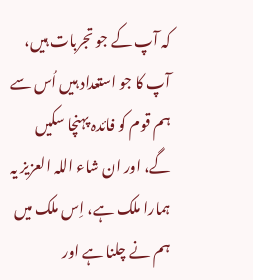کہ آپ کے جو تجربات ہیں، آپ کا جو استعداد ہیں اُس سے ہم قوم کو فائدہ پہنچا سکیں گے، اور ان شاء اللہ العزیز یہ ہمارا ملک ہے، اِس ملک میں ہم نے چلنا ہے اور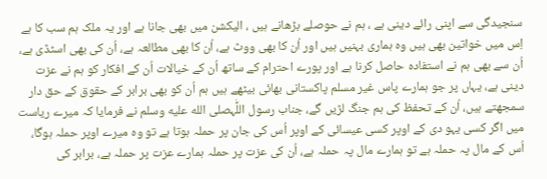سنجيدگی سے اپنی رائے دینی ہے ، ہم نے حوصلے بڑھانے ہیں ، الیکشن میں بھی جانا ہے اور یہ ملک ہم سب کا ہے اِس میں خواتین بھی ہیں وہ ہماری بہنیں ہیں اور اُن کا بھی ووٹ ہے، اُن کا بھی مطالعہ ہے، اُن کی بھی اسٹڈی ہے، اُن سے بھی ہم نے استفادہ حاصل کرنا ہے اور پورے احترام کے ساتھ اُن کے خیالات اُن کے افکار کو ہم نے عزت دینی ہے، یہاں پر جو ہمارے پاس غیر مسلم پاکستانی بھائی بیٹھے ہیں ہم اُن کو بھی برابر کے حقوق کے حق دار سمجھتے ہیں، اُن کے تحفظ کی ہم جنگ لڑیں گے، جناب رسول اللّٰہصلى الله عليه وسلم نے فرمایا کہ میرے ریاست میں اگر کسی یہو دی کے اوپر کسی عیسائی کے اوپر اُس کی جان پر حملہ ہوتا ہے تو وہ میرے اوپر حملہ ہوگا، اُس کے مال پہ حملہ ہے تو ہمارے مال پہ حملہ ہے، اُن کی عزت پر حملہ ہمارے عزت پر حملہ ہے، برابر کی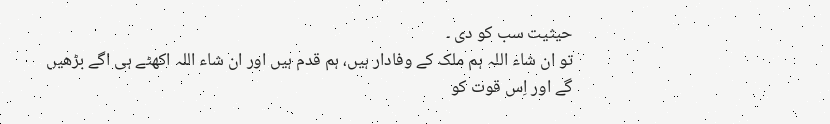حیثیت سب کو دی ۔
تو ان شاء اللہ ہم ملک کے وفادار ہیں، ہم قدم ہیں اور ان شاء اللہ اکھٹے ہی اگے بڑھیں گے اور اِس قوت کو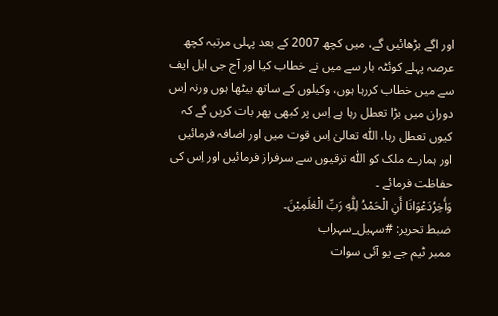اور اگے بڑھائیں گے، میں کچھ 2007 کے بعد پہلی مرتبہ کچھ عرصہ پہلے کوئٹہ بار سے میں نے خطاب کیا اور آج جی ایل ایف سے میں خطاب کررہا ہوں، وکیلوں کے ساتھ بیٹھا ہوں ورنہ اِس دوران میں بڑا تعطل رہا ہے اِس پر کبھی پھر بات کریں گے کہ کیوں تعطل رہا، اللّٰہ تعالیٰ اِس قوت میں اور اضافہ فرمائیں اور ہمارے ملک کو اللّٰہ ترقیوں سے سرفراز فرمائیں اور اِس کی حفاظت فرمائے ۔
وَأٰخِرُدَعْوَانَا أَنِ الْحَمْدُ لِلّٰهِ رَبِّ الْعٰلَمِیْنَ۔
ضبط تحریر: #سہیل_سہراب
ممبر ٹیم جے یو آئی سوات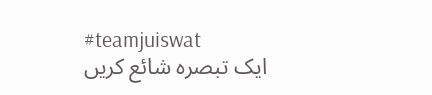#teamjuiswat
ایک تبصرہ شائع کریں